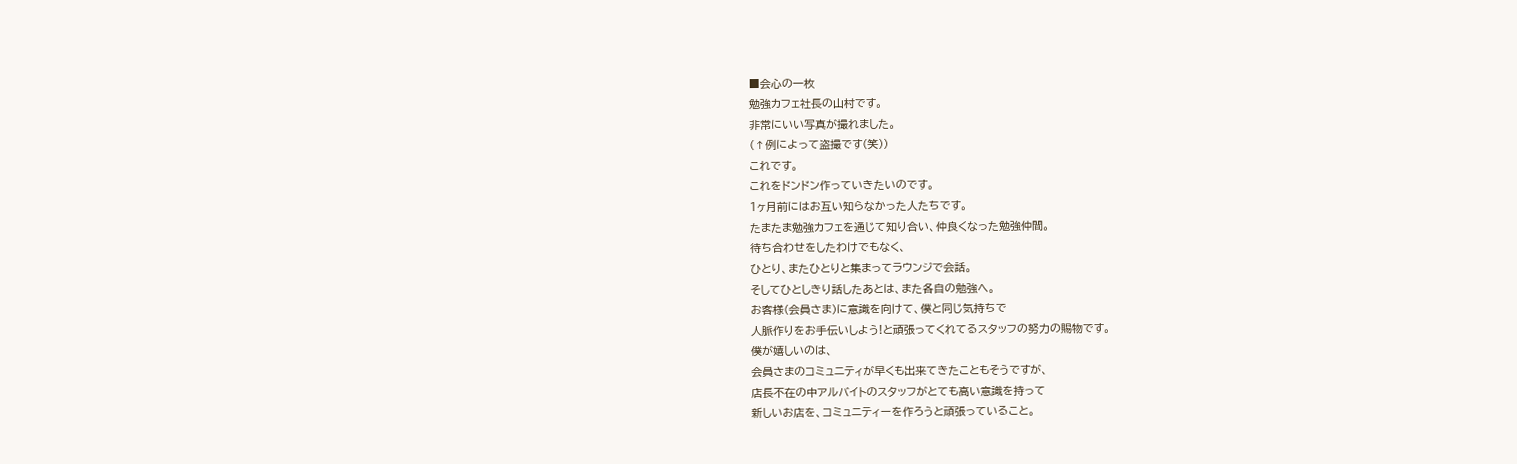■会心の一枚
勉強カフェ社長の山村です。
非常にいい写真が撮れました。
(↑例によって盗撮です(笑))
これです。
これをドンドン作っていきたいのです。
1ヶ月前にはお互い知らなかった人たちです。
たまたま勉強カフェを通じて知り合い、仲良くなった勉強仲間。
待ち合わせをしたわけでもなく、
ひとり、またひとりと集まってラウンジで会話。
そしてひとしきり話したあとは、また各自の勉強へ。
お客様(会員さま)に意識を向けて、僕と同じ気持ちで
人脈作りをお手伝いしよう!と頑張ってくれてるスタッフの努力の賜物です。
僕が嬉しいのは、
会員さまのコミュニティが早くも出来てきたこともそうですが、
店長不在の中アルバイトのスタッフがとても高い意識を持って
新しいお店を、コミュニティーを作ろうと頑張っていること。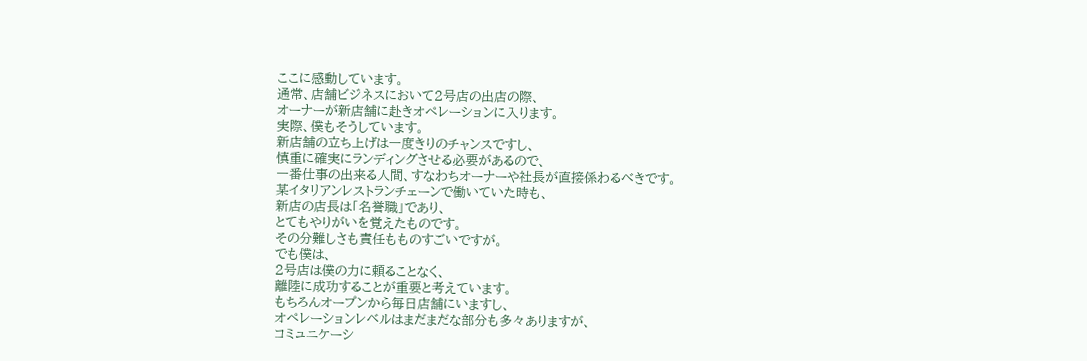ここに感動しています。
通常、店舗ビジネスにおいて2号店の出店の際、
オーナーが新店舗に赴きオペレーションに入ります。
実際、僕もそうしています。
新店舗の立ち上げは一度きりのチャンスですし、
慎重に確実にランディングさせる必要があるので、
一番仕事の出来る人間、すなわちオーナーや社長が直接係わるべきです。
某イタリアンレストランチェーンで働いていた時も、
新店の店長は「名誉職」であり、
とてもやりがいを覚えたものです。
その分難しさも責任もものすごいですが。
でも僕は、
2号店は僕の力に頼ることなく、
離陸に成功することが重要と考えています。
もちろんオープンから毎日店舗にいますし、
オペレーションレベルはまだまだな部分も多々ありますが、
コミュニケーシ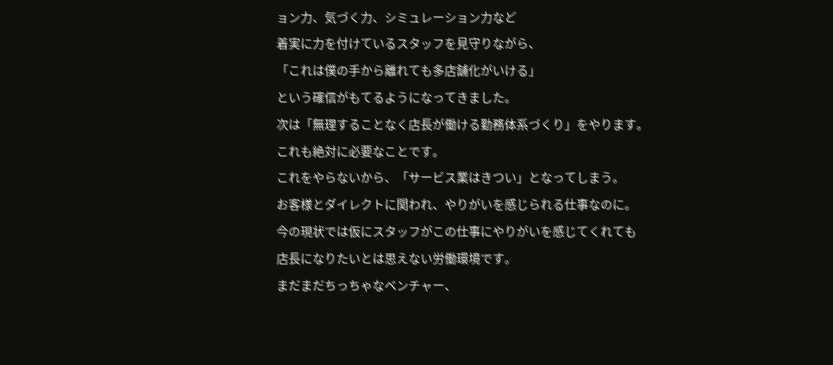ョン力、気づく力、シミュレーション力など
着実に力を付けているスタッフを見守りながら、
「これは僕の手から離れても多店舗化がいける」
という確信がもてるようになってきました。
次は「無理することなく店長が働ける勤務体系づくり」をやります。
これも絶対に必要なことです。
これをやらないから、「サービス業はきつい」となってしまう。
お客様とダイレクトに関われ、やりがいを感じられる仕事なのに。
今の現状では仮にスタッフがこの仕事にやりがいを感じてくれても
店長になりたいとは思えない労働環境です。
まだまだちっちゃなベンチャー、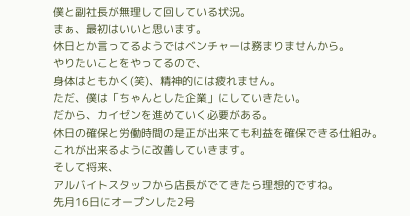僕と副社長が無理して回している状況。
まぁ、最初はいいと思います。
休日とか言ってるようではベンチャーは務まりませんから。
やりたいことをやってるので、
身体はともかく(笑)、精神的には疲れません。
ただ、僕は「ちゃんとした企業」にしていきたい。
だから、カイゼンを進めていく必要がある。
休日の確保と労働時間の是正が出来ても利益を確保できる仕組み。
これが出来るように改善していきます。
そして将来、
アルバイトスタッフから店長がでてきたら理想的ですね。
先月16日にオープンした2号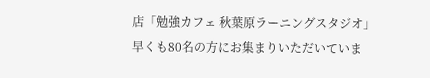店「勉強カフェ 秋葉原ラーニングスタジオ」
早くも80名の方にお集まりいただいていま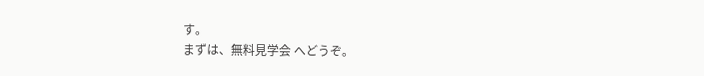す。
まずは、無料見学会 へどうぞ。